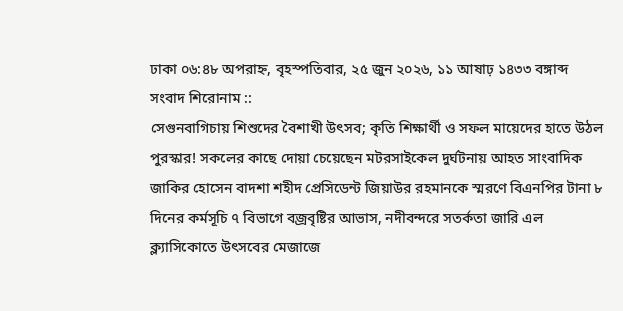ঢাকা ০৬:৪৮ অপরাহ্ন, বৃহস্পতিবার, ২৫ জুন ২০২৬, ১১ আষাঢ় ১৪৩৩ বঙ্গাব্দ
সংবাদ শিরোনাম ::
সেগুনবাগিচায় শিশুদের বৈশাখী উৎসব; কৃতি শিক্ষার্থী ও সফল মায়েদের হাতে উঠল পুরস্কার! সকলের কাছে দোয়া চেয়েছেন মটরসাইকেল দুর্ঘটনায় আহত সাংবাদিক জাকির হোসেন বাদশা শহীদ প্রেসিডেন্ট জিয়াউর রহমানকে স্মরণে বিএনপির টানা ৮ দিনের কর্মসূচি ৭ বিভাগে বজ্রবৃষ্টির আভাস, নদীবন্দরে সতর্কতা জারি এল ক্ল্যাসিকোতে উৎসবের মেজাজে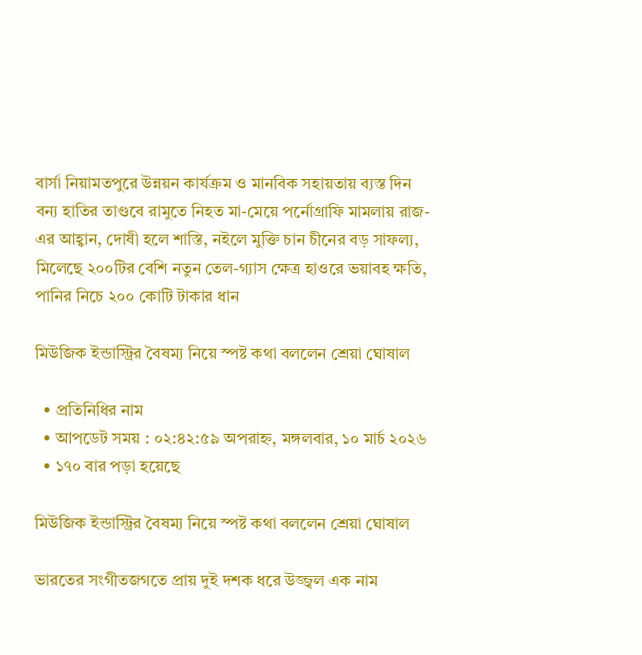বার্সা নিয়ামতপুরে উন্নয়ন কার্যক্রম ও মানবিক সহায়তায় ব্যস্ত দিন বন্য হাতির তাণ্ডবে রামুতে নিহত মা-মেয়ে পর্নোগ্রাফি মামলায় রাজ-এর আহ্বান, দোষী হলে শাস্তি, নইলে মুক্তি চান চীনের বড় সাফল্য, মিলেছে ২০০টির বেশি নতুন তেল-গ্যাস ক্ষেত্র হাওরে ভয়াবহ ক্ষতি, পানির নিচে ২০০ কোটি টাকার ধান

মিউজিক ইন্ডাস্ট্রির বৈষম্য নিয়ে স্পষ্ট কথা বললেন শ্রেয়া ঘোষাল

  • প্রতিনিধির নাম
  • আপডেট সময় : ০২:৪২:৫৯ অপরাহ্ন, মঙ্গলবার, ১০ মার্চ ২০২৬
  • ১৭০ বার পড়া হয়েছে

মিউজিক ইন্ডাস্ট্রির বৈষম্য নিয়ে স্পষ্ট কথা বললেন শ্রেয়া ঘোষাল

ভারতের সংগীতজগতে প্রায় দুই দশক ধরে উজ্জ্বল এক নাম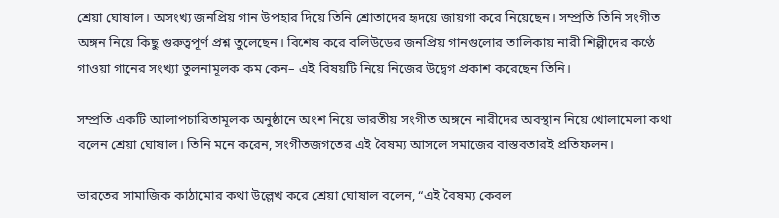শ্রেয়া ঘোষাল। অসংখ্য জনপ্রিয় গান উপহার দিয়ে তিনি শ্রোতাদের হৃদয়ে জায়গা করে নিয়েছেন। সম্প্রতি তিনি সংগীত অঙ্গন নিয়ে কিছু গুরুত্বপূর্ণ প্রশ্ন তুলেছেন। বিশেষ করে বলিউডের জনপ্রিয় গানগুলোর তালিকায় নারী শিল্পীদের কণ্ঠে গাওয়া গানের সংখ্যা তুলনামূলক কম কেন– এই বিষয়টি নিয়ে নিজের উদ্বেগ প্রকাশ করেছেন তিনি।

সম্প্রতি একটি আলাপচারিতামূলক অনুষ্ঠানে অংশ নিয়ে ভারতীয় সংগীত অঙ্গনে নারীদের অবস্থান নিয়ে খোলামেলা কথা বলেন শ্রেয়া ঘোষাল। তিনি মনে করেন, সংগীতজগতের এই বৈষম্য আসলে সমাজের বাস্তবতারই প্রতিফলন।

ভারতের সামাজিক কাঠামোর কথা উল্লেখ করে শ্রেয়া ঘোষাল বলেন, “এই বৈষম্য কেবল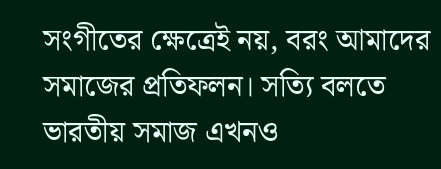সংগীতের ক্ষেত্রেই নয়, বরং আমাদের সমাজের প্রতিফলন। সত্যি বলতে ভারতীয় সমাজ এখনও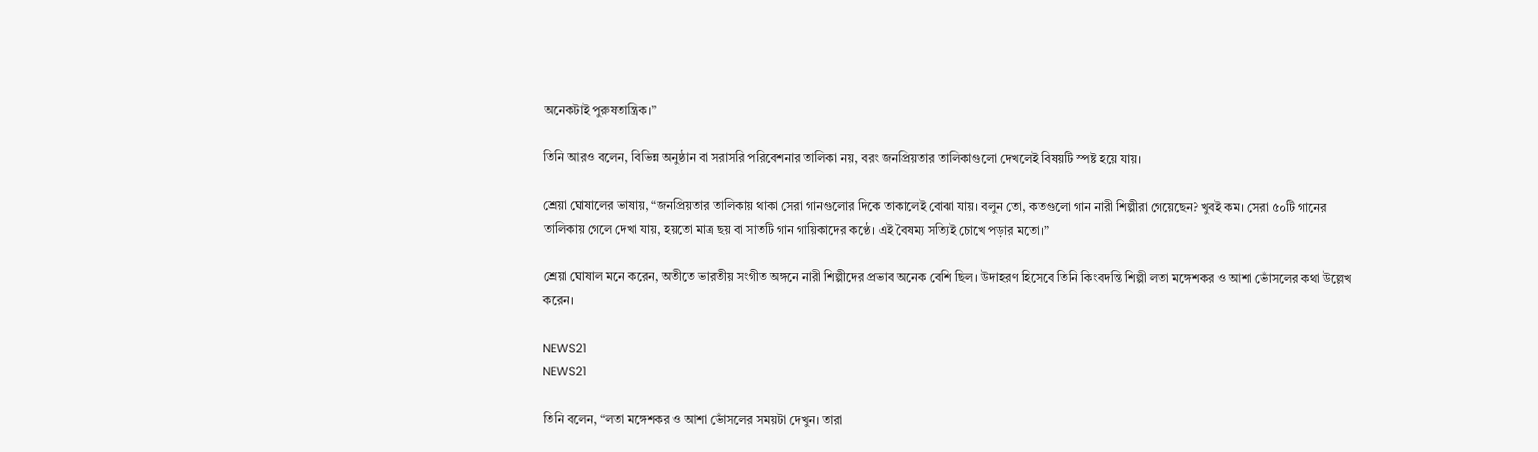অনেকটাই পুরুষতান্ত্রিক।”

তিনি আরও বলেন, বিভিন্ন অনুষ্ঠান বা সরাসরি পরিবেশনার তালিকা নয়, বরং জনপ্রিয়তার তালিকাগুলো দেখলেই বিষয়টি স্পষ্ট হয়ে যায়।

শ্রেয়া ঘোষালের ভাষায়, “জনপ্রিয়তার তালিকায় থাকা সেরা গানগুলোর দিকে তাকালেই বোঝা যায়। বলুন তো, কতগুলো গান নারী শিল্পীরা গেয়েছেন? খুবই কম। সেরা ৫০টি গানের তালিকায় গেলে দেখা যায়, হয়তো মাত্র ছয় বা সাতটি গান গায়িকাদের কণ্ঠে। এই বৈষম্য সত্যিই চোখে পড়ার মতো।”

শ্রেয়া ঘোষাল মনে করেন, অতীতে ভারতীয় সংগীত অঙ্গনে নারী শিল্পীদের প্রভাব অনেক বেশি ছিল। উদাহরণ হিসেবে তিনি কিংবদন্তি শিল্পী লতা মঙ্গেশকর ও আশা ভোঁসলের কথা উল্লেখ করেন।

NEWS21
NEWS21

তিনি বলেন, “লতা মঙ্গেশকর ও আশা ভোঁসলের সময়টা দেখুন। তারা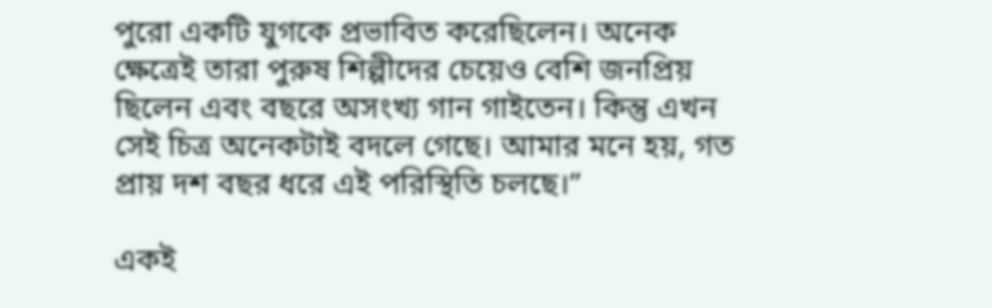পুরো একটি যুগকে প্রভাবিত করেছিলেন। অনেক ক্ষেত্রেই তারা পুরুষ শিল্পীদের চেয়েও বেশি জনপ্রিয় ছিলেন এবং বছরে অসংখ্য গান গাইতেন। কিন্তু এখন সেই চিত্র অনেকটাই বদলে গেছে। আমার মনে হয়, গত প্রায় দশ বছর ধরে এই পরিস্থিতি চলছে।”

একই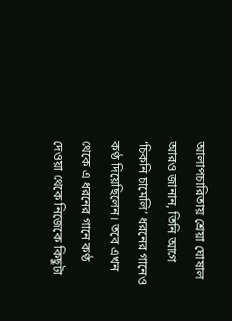আলাপচারিতায় শ্রেয়া ঘোষাল আরও জানান, তিনি আগে ‘চিকনি চামেলি’ ধরনের গানেও কণ্ঠ দিয়েছিলেন। তবে এখন থেকে এ ধরনের গানে কণ্ঠ দেওয়া থেকে নিজেকে কিছুটা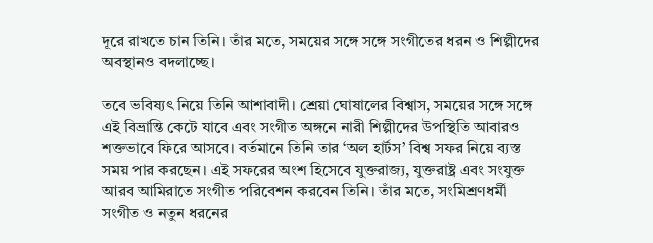দূরে রাখতে চান তিনি। তাঁর মতে, সময়ের সঙ্গে সঙ্গে সংগীতের ধরন ও শিল্পীদের অবস্থানও বদলাচ্ছে।

তবে ভবিষ্যৎ নিয়ে তিনি আশাবাদী। শ্রেয়া ঘোষালের বিশ্বাস, সময়ের সঙ্গে সঙ্গে এই বিভ্রান্তি কেটে যাবে এবং সংগীত অঙ্গনে নারী শিল্পীদের উপস্থিতি আবারও শক্তভাবে ফিরে আসবে। বর্তমানে তিনি তার ‘অল হার্টস’ বিশ্ব সফর নিয়ে ব্যস্ত সময় পার করছেন। এই সফরের অংশ হিসেবে যুক্তরাজ্য, যুক্তরাষ্ট্র এবং সংযুক্ত আরব আমিরাতে সংগীত পরিবেশন করবেন তিনি। তাঁর মতে, সংমিশ্রণধর্মী সংগীত ও নতুন ধরনের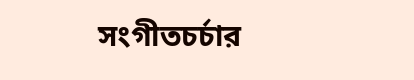সংগীতচর্চার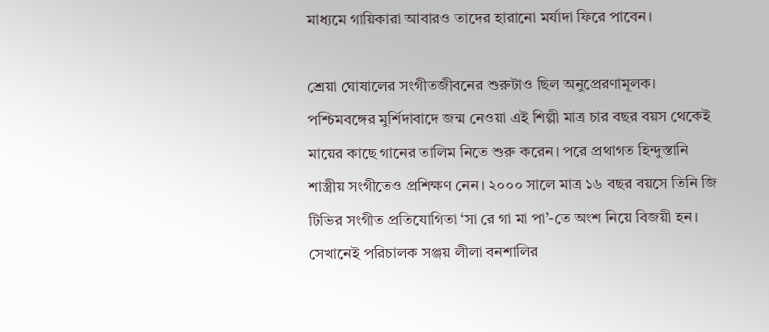মাধ্যমে গায়িকারা আবারও তাদের হারানো মর্যাদা ফিরে পাবেন।

শ্রেয়া ঘোষালের সংগীতজীবনের শুরুটাও ছিল অনুপ্রেরণামূলক। পশ্চিমবঙ্গের মুর্শিদাবাদে জন্ম নেওয়া এই শিল্পী মাত্র চার বছর বয়স থেকেই মায়ের কাছে গানের তালিম নিতে শুরু করেন। পরে প্রথাগত হিন্দুস্তানি শাস্ত্রীয় সংগীতেও প্রশিক্ষণ নেন। ২০০০ সালে মাত্র ১৬ বছর বয়সে তিনি জি টিভির সংগীত প্রতিযোগিতা ‘সা রে গা মা পা’-তে অংশ নিয়ে বিজয়ী হন। সেখানেই পরিচালক সঞ্জয় লীলা বনশালির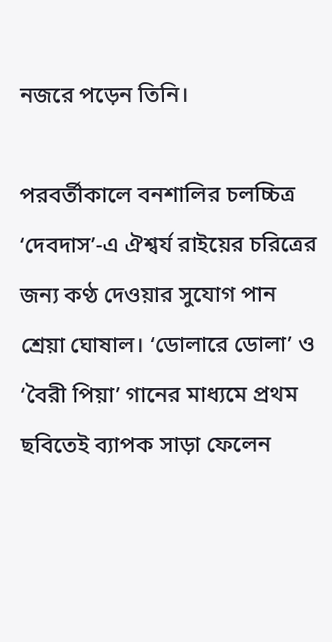নজরে পড়েন তিনি।

পরবর্তীকালে বনশালির চলচ্চিত্র ‘দেবদাস’-এ ঐশ্বর্য রাইয়ের চরিত্রের জন্য কণ্ঠ দেওয়ার সুযোগ পান শ্রেয়া ঘোষাল। ‘ডোলারে ডোলা’ ও ‘বৈরী পিয়া’ গানের মাধ্যমে প্রথম ছবিতেই ব্যাপক সাড়া ফেলেন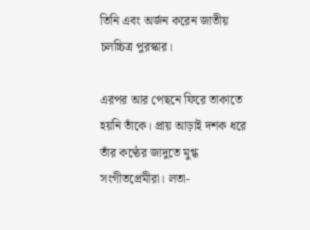তিনি এবং অর্জন করেন জাতীয় চলচ্চিত্র পুরস্কার।

এরপর আর পেছনে ফিরে তাকাতে হয়নি তাঁকে। প্রায় আড়াই দশক ধরে তাঁর কণ্ঠের জাদুতে মুগ্ধ সংগীতপ্রেমীরা। লতা-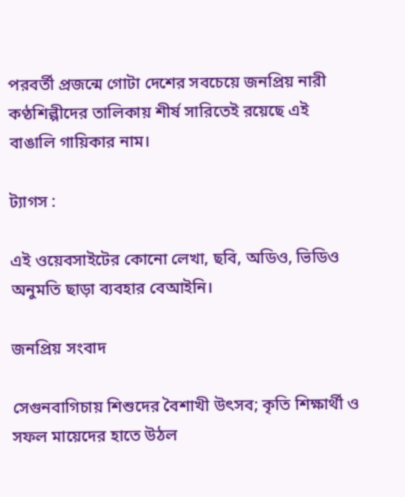পরবর্তী প্রজন্মে গোটা দেশের সবচেয়ে জনপ্রিয় নারী কণ্ঠশিল্পীদের তালিকায় শীর্ষ সারিতেই রয়েছে এই বাঙালি গায়িকার নাম।

ট্যাগস :

এই ওয়েবসাইটের কোনো লেখা, ছবি, অডিও, ভিডিও অনুমতি ছাড়া ব্যবহার বেআইনি।

জনপ্রিয় সংবাদ

সেগুনবাগিচায় শিশুদের বৈশাখী উৎসব; কৃতি শিক্ষার্থী ও সফল মায়েদের হাতে উঠল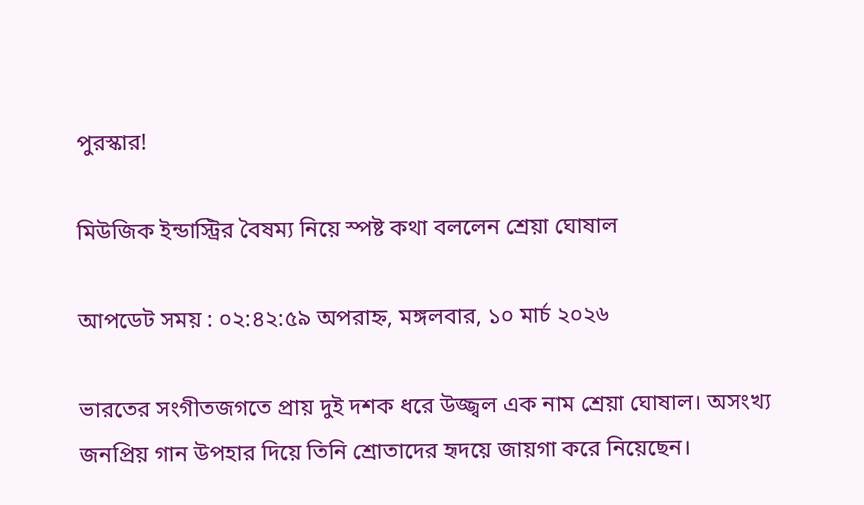পুরস্কার!

মিউজিক ইন্ডাস্ট্রির বৈষম্য নিয়ে স্পষ্ট কথা বললেন শ্রেয়া ঘোষাল

আপডেট সময় : ০২:৪২:৫৯ অপরাহ্ন, মঙ্গলবার, ১০ মার্চ ২০২৬

ভারতের সংগীতজগতে প্রায় দুই দশক ধরে উজ্জ্বল এক নাম শ্রেয়া ঘোষাল। অসংখ্য জনপ্রিয় গান উপহার দিয়ে তিনি শ্রোতাদের হৃদয়ে জায়গা করে নিয়েছেন।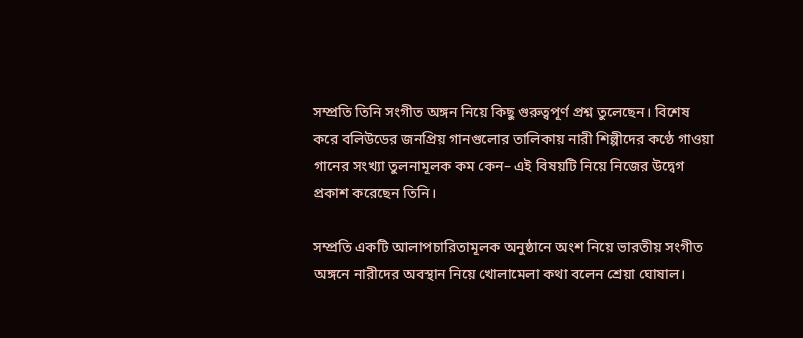সম্প্রতি তিনি সংগীত অঙ্গন নিয়ে কিছু গুরুত্বপূর্ণ প্রশ্ন তুলেছেন। বিশেষ করে বলিউডের জনপ্রিয় গানগুলোর তালিকায় নারী শিল্পীদের কণ্ঠে গাওয়া গানের সংখ্যা তুলনামূলক কম কেন– এই বিষয়টি নিয়ে নিজের উদ্বেগ প্রকাশ করেছেন তিনি।

সম্প্রতি একটি আলাপচারিতামূলক অনুষ্ঠানে অংশ নিয়ে ভারতীয় সংগীত অঙ্গনে নারীদের অবস্থান নিয়ে খোলামেলা কথা বলেন শ্রেয়া ঘোষাল।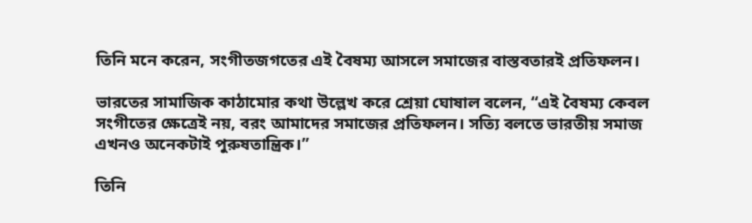তিনি মনে করেন, সংগীতজগতের এই বৈষম্য আসলে সমাজের বাস্তবতারই প্রতিফলন।

ভারতের সামাজিক কাঠামোর কথা উল্লেখ করে শ্রেয়া ঘোষাল বলেন, “এই বৈষম্য কেবল সংগীতের ক্ষেত্রেই নয়, বরং আমাদের সমাজের প্রতিফলন। সত্যি বলতে ভারতীয় সমাজ এখনও অনেকটাই পুরুষতান্ত্রিক।”

তিনি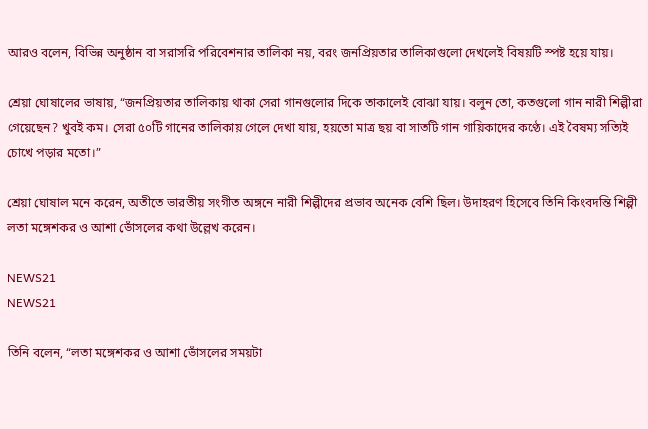আরও বলেন, বিভিন্ন অনুষ্ঠান বা সরাসরি পরিবেশনার তালিকা নয়, বরং জনপ্রিয়তার তালিকাগুলো দেখলেই বিষয়টি স্পষ্ট হয়ে যায়।

শ্রেয়া ঘোষালের ভাষায়, “জনপ্রিয়তার তালিকায় থাকা সেরা গানগুলোর দিকে তাকালেই বোঝা যায়। বলুন তো, কতগুলো গান নারী শিল্পীরা গেয়েছেন? খুবই কম। সেরা ৫০টি গানের তালিকায় গেলে দেখা যায়, হয়তো মাত্র ছয় বা সাতটি গান গায়িকাদের কণ্ঠে। এই বৈষম্য সত্যিই চোখে পড়ার মতো।”

শ্রেয়া ঘোষাল মনে করেন, অতীতে ভারতীয় সংগীত অঙ্গনে নারী শিল্পীদের প্রভাব অনেক বেশি ছিল। উদাহরণ হিসেবে তিনি কিংবদন্তি শিল্পী লতা মঙ্গেশকর ও আশা ভোঁসলের কথা উল্লেখ করেন।

NEWS21
NEWS21

তিনি বলেন, “লতা মঙ্গেশকর ও আশা ভোঁসলের সময়টা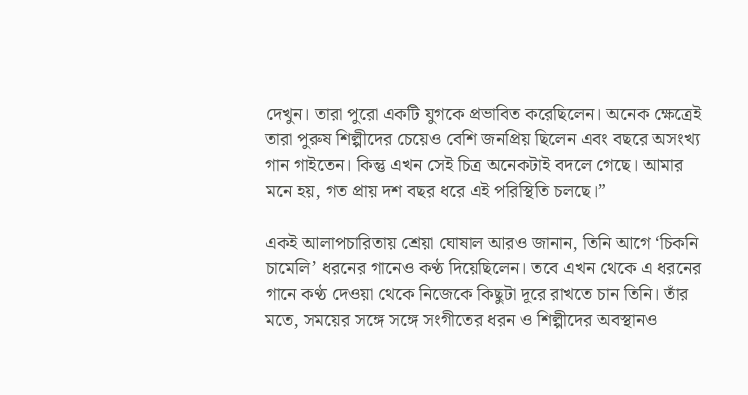দেখুন। তারা পুরো একটি যুগকে প্রভাবিত করেছিলেন। অনেক ক্ষেত্রেই তারা পুরুষ শিল্পীদের চেয়েও বেশি জনপ্রিয় ছিলেন এবং বছরে অসংখ্য গান গাইতেন। কিন্তু এখন সেই চিত্র অনেকটাই বদলে গেছে। আমার মনে হয়, গত প্রায় দশ বছর ধরে এই পরিস্থিতি চলছে।”

একই আলাপচারিতায় শ্রেয়া ঘোষাল আরও জানান, তিনি আগে ‘চিকনি চামেলি’ ধরনের গানেও কণ্ঠ দিয়েছিলেন। তবে এখন থেকে এ ধরনের গানে কণ্ঠ দেওয়া থেকে নিজেকে কিছুটা দূরে রাখতে চান তিনি। তাঁর মতে, সময়ের সঙ্গে সঙ্গে সংগীতের ধরন ও শিল্পীদের অবস্থানও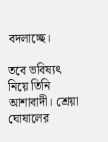বদলাচ্ছে।

তবে ভবিষ্যৎ নিয়ে তিনি আশাবাদী। শ্রেয়া ঘোষালের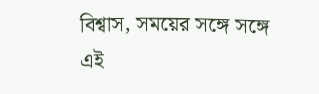বিশ্বাস, সময়ের সঙ্গে সঙ্গে এই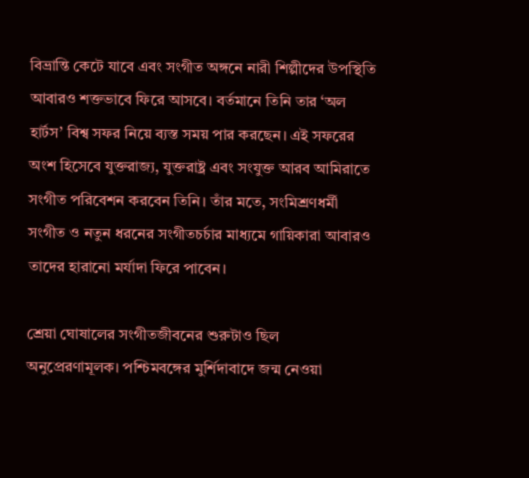বিভ্রান্তি কেটে যাবে এবং সংগীত অঙ্গনে নারী শিল্পীদের উপস্থিতি আবারও শক্তভাবে ফিরে আসবে। বর্তমানে তিনি তার ‘অল হার্টস’ বিশ্ব সফর নিয়ে ব্যস্ত সময় পার করছেন। এই সফরের অংশ হিসেবে যুক্তরাজ্য, যুক্তরাষ্ট্র এবং সংযুক্ত আরব আমিরাতে সংগীত পরিবেশন করবেন তিনি। তাঁর মতে, সংমিশ্রণধর্মী সংগীত ও নতুন ধরনের সংগীতচর্চার মাধ্যমে গায়িকারা আবারও তাদের হারানো মর্যাদা ফিরে পাবেন।

শ্রেয়া ঘোষালের সংগীতজীবনের শুরুটাও ছিল অনুপ্রেরণামূলক। পশ্চিমবঙ্গের মুর্শিদাবাদে জন্ম নেওয়া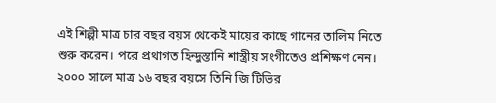এই শিল্পী মাত্র চার বছর বয়স থেকেই মায়ের কাছে গানের তালিম নিতে শুরু করেন। পরে প্রথাগত হিন্দুস্তানি শাস্ত্রীয় সংগীতেও প্রশিক্ষণ নেন। ২০০০ সালে মাত্র ১৬ বছর বয়সে তিনি জি টিভির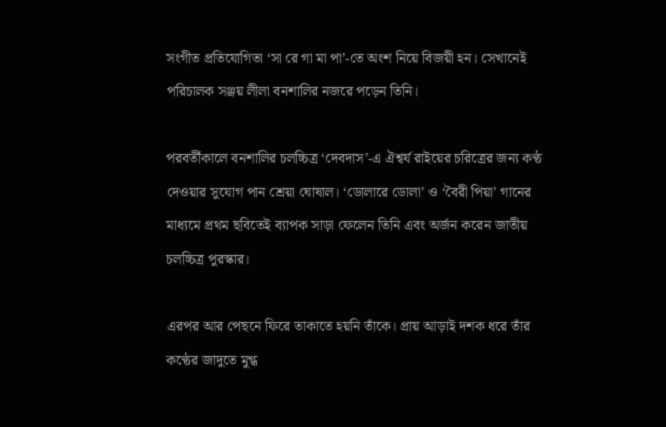সংগীত প্রতিযোগিতা ‘সা রে গা মা পা’-তে অংশ নিয়ে বিজয়ী হন। সেখানেই পরিচালক সঞ্জয় লীলা বনশালির নজরে পড়েন তিনি।

পরবর্তীকালে বনশালির চলচ্চিত্র ‘দেবদাস’-এ ঐশ্বর্য রাইয়ের চরিত্রের জন্য কণ্ঠ দেওয়ার সুযোগ পান শ্রেয়া ঘোষাল। ‘ডোলারে ডোলা’ ও ‘বৈরী পিয়া’ গানের মাধ্যমে প্রথম ছবিতেই ব্যাপক সাড়া ফেলেন তিনি এবং অর্জন করেন জাতীয় চলচ্চিত্র পুরস্কার।

এরপর আর পেছনে ফিরে তাকাতে হয়নি তাঁকে। প্রায় আড়াই দশক ধরে তাঁর কণ্ঠের জাদুতে মুগ্ধ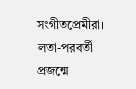সংগীতপ্রেমীরা। লতা-পরবর্তী প্রজন্মে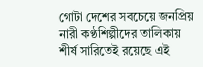গোটা দেশের সবচেয়ে জনপ্রিয় নারী কণ্ঠশিল্পীদের তালিকায় শীর্ষ সারিতেই রয়েছে এই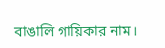বাঙালি গায়িকার নাম।